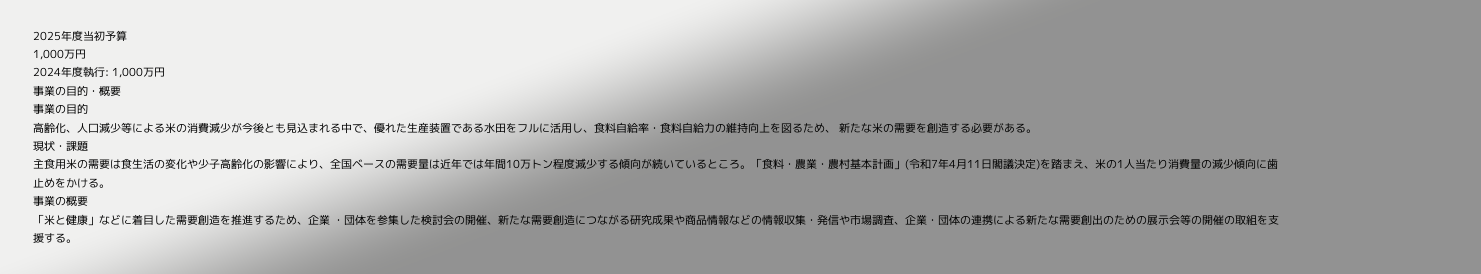2025年度当初予算
1,000万円
2024年度執行: 1,000万円
事業の目的・概要
事業の目的
高齢化、人口減少等による米の消費減少が今後とも見込まれる中で、優れた生産装置である水田をフルに活用し、食料自給率・食料自給力の維持向上を図るため、 新たな米の需要を創造する必要がある。
現状・課題
主食用米の需要は食生活の変化や少子高齢化の影響により、全国ベースの需要量は近年では年間10万トン程度減少する傾向が続いているところ。「食料・農業・農村基本計画」(令和7年4月11日閣議決定)を踏まえ、米の1人当たり消費量の減少傾向に歯止めをかける。
事業の概要
「米と健康」などに着目した需要創造を推進するため、企業 ・団体を参集した検討会の開催、新たな需要創造につながる研究成果や商品情報などの情報収集・発信や市場調査、企業・団体の連携による新たな需要創出のための展示会等の開催の取組を支援する。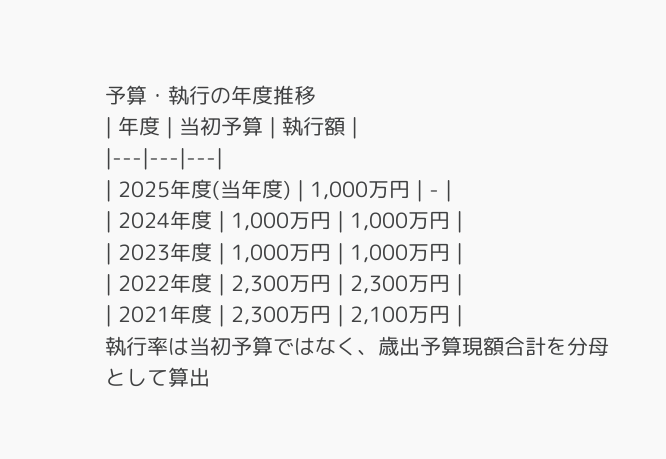予算・執行の年度推移
| 年度 | 当初予算 | 執行額 |
|---|---|---|
| 2025年度(当年度) | 1,000万円 | - |
| 2024年度 | 1,000万円 | 1,000万円 |
| 2023年度 | 1,000万円 | 1,000万円 |
| 2022年度 | 2,300万円 | 2,300万円 |
| 2021年度 | 2,300万円 | 2,100万円 |
執行率は当初予算ではなく、歳出予算現額合計を分母として算出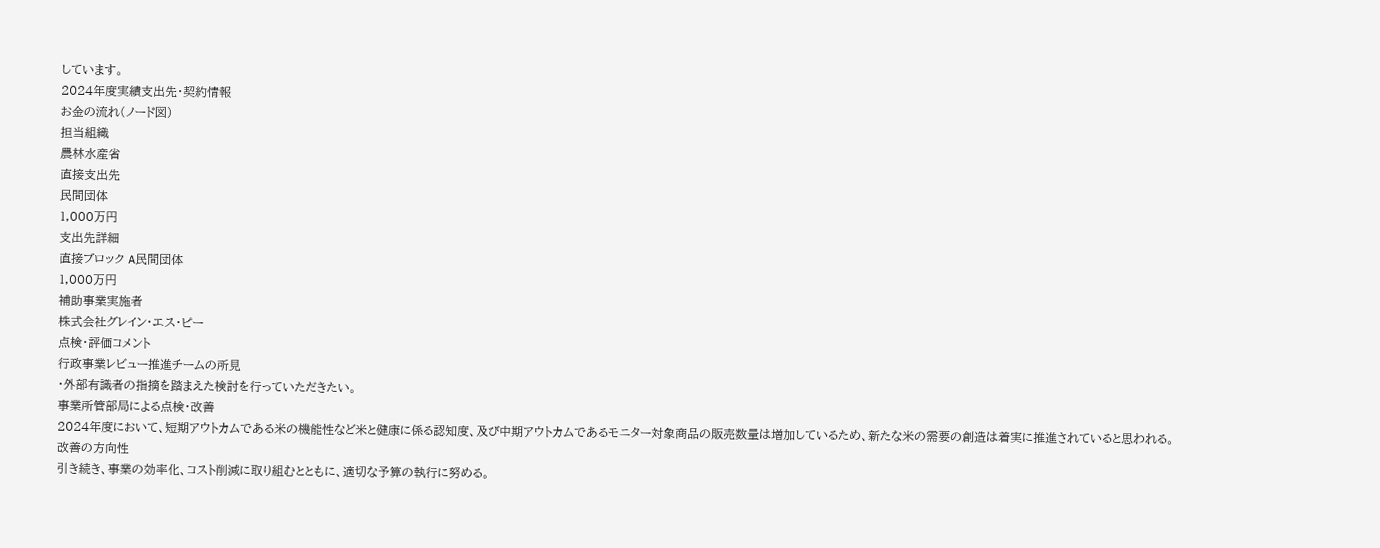しています。
2024年度実績支出先・契約情報
お金の流れ(ノード図)
担当組織
農林水産省
直接支出先
民間団体
1,000万円
支出先詳細
直接ブロック A民間団体
1,000万円
補助事業実施者
株式会社グレイン・エス・ピー
点検・評価コメント
行政事業レビュー推進チームの所見
・外部有識者の指摘を踏まえた検討を行っていただきたい。
事業所管部局による点検・改善
2024年度において、短期アウトカムである米の機能性など米と健康に係る認知度、及び中期アウトカムであるモニター対象商品の販売数量は増加しているため、新たな米の需要の創造は着実に推進されていると思われる。
改善の方向性
引き続き、事業の効率化、コスト削減に取り組むとともに、適切な予算の執行に努める。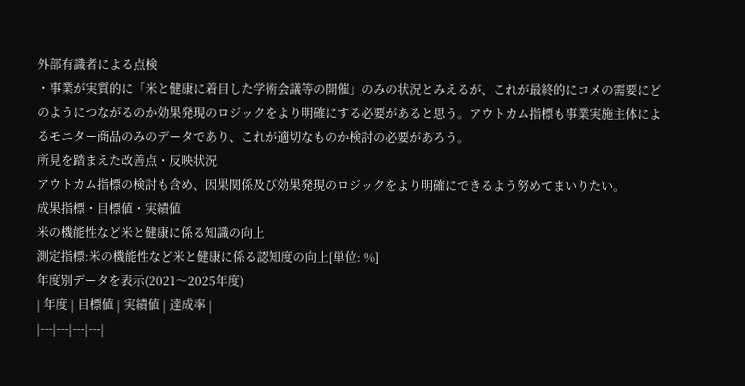外部有識者による点検
・事業が実質的に「米と健康に着目した学術会議等の開催」のみの状況とみえるが、これが最終的にコメの需要にどのようにつながるのか効果発現のロジックをより明確にする必要があると思う。アウトカム指標も事業実施主体によるモニター商品のみのデータであり、これが適切なものか検討の必要があろう。
所見を踏まえた改善点・反映状況
アウトカム指標の検討も含め、因果関係及び効果発現のロジックをより明確にできるよう努めてまいりたい。
成果指標・目標値・実績値
米の機能性など米と健康に係る知識の向上
測定指標:米の機能性など米と健康に係る認知度の向上[単位: %]
年度別データを表示(2021〜2025年度)
| 年度 | 目標値 | 実績値 | 達成率 |
|---|---|---|---|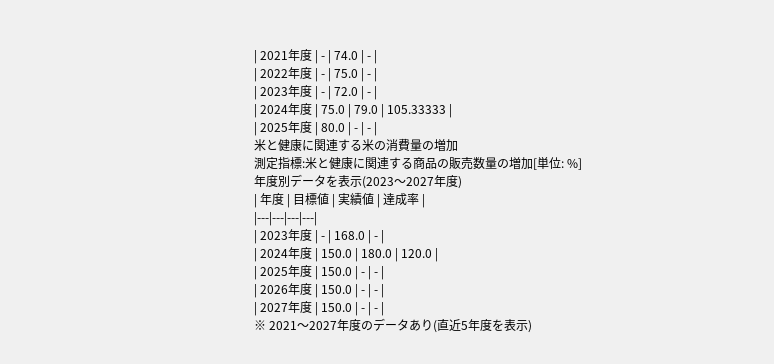| 2021年度 | - | 74.0 | - |
| 2022年度 | - | 75.0 | - |
| 2023年度 | - | 72.0 | - |
| 2024年度 | 75.0 | 79.0 | 105.33333 |
| 2025年度 | 80.0 | - | - |
米と健康に関連する米の消費量の増加
測定指標:米と健康に関連する商品の販売数量の増加[単位: %]
年度別データを表示(2023〜2027年度)
| 年度 | 目標値 | 実績値 | 達成率 |
|---|---|---|---|
| 2023年度 | - | 168.0 | - |
| 2024年度 | 150.0 | 180.0 | 120.0 |
| 2025年度 | 150.0 | - | - |
| 2026年度 | 150.0 | - | - |
| 2027年度 | 150.0 | - | - |
※ 2021〜2027年度のデータあり(直近5年度を表示)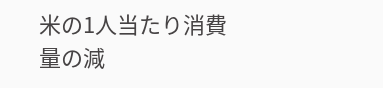米の1人当たり消費量の減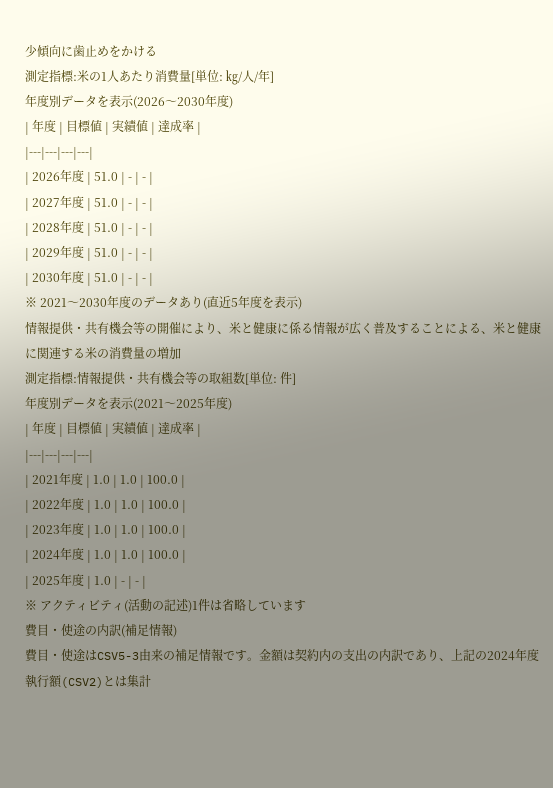少傾向に歯止めをかける
測定指標:米の1人あたり消費量[単位: ㎏/人/年]
年度別データを表示(2026〜2030年度)
| 年度 | 目標値 | 実績値 | 達成率 |
|---|---|---|---|
| 2026年度 | 51.0 | - | - |
| 2027年度 | 51.0 | - | - |
| 2028年度 | 51.0 | - | - |
| 2029年度 | 51.0 | - | - |
| 2030年度 | 51.0 | - | - |
※ 2021〜2030年度のデータあり(直近5年度を表示)
情報提供・共有機会等の開催により、米と健康に係る情報が広く普及することによる、米と健康に関連する米の消費量の増加
測定指標:情報提供・共有機会等の取組数[単位: 件]
年度別データを表示(2021〜2025年度)
| 年度 | 目標値 | 実績値 | 達成率 |
|---|---|---|---|
| 2021年度 | 1.0 | 1.0 | 100.0 |
| 2022年度 | 1.0 | 1.0 | 100.0 |
| 2023年度 | 1.0 | 1.0 | 100.0 |
| 2024年度 | 1.0 | 1.0 | 100.0 |
| 2025年度 | 1.0 | - | - |
※ アクティビティ(活動の記述)1件は省略しています
費目・使途の内訳(補足情報)
費目・使途はCSV5-3由来の補足情報です。金額は契約内の支出の内訳であり、上記の2024年度執行額(CSV2)とは集計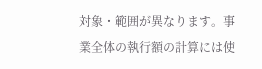対象・範囲が異なります。事業全体の執行額の計算には使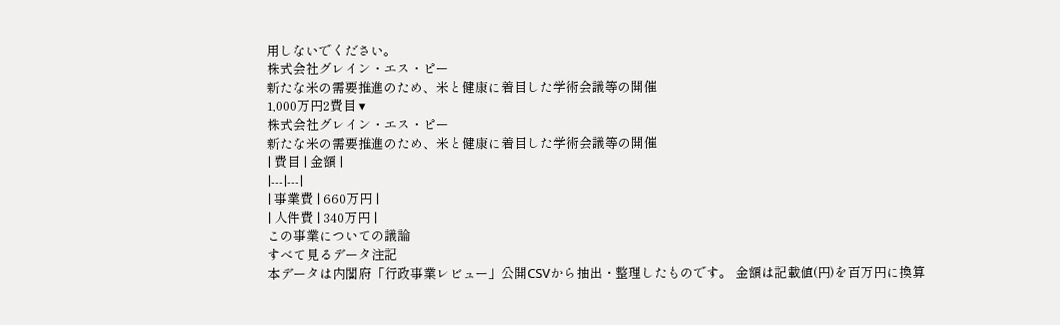用しないでください。
株式会社グレイン・エス・ピー
新たな米の需要推進のため、米と健康に着目した学術会議等の開催
1,000万円2費目 ▾
株式会社グレイン・エス・ピー
新たな米の需要推進のため、米と健康に着目した学術会議等の開催
| 費目 | 金額 |
|---|---|
| 事業費 | 660万円 |
| 人件費 | 340万円 |
この事業についての議論
すべて見るデータ注記
本データは内閣府「行政事業レビュー」公開CSVから抽出・整理したものです。 金額は記載値(円)を百万円に換算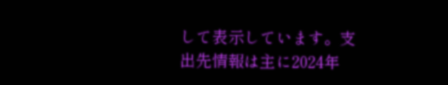して表示しています。支出先情報は主に2024年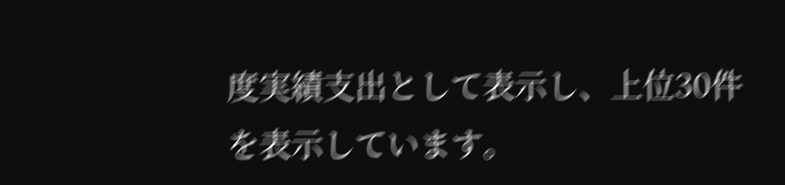度実績支出として表示し、上位30件を表示しています。